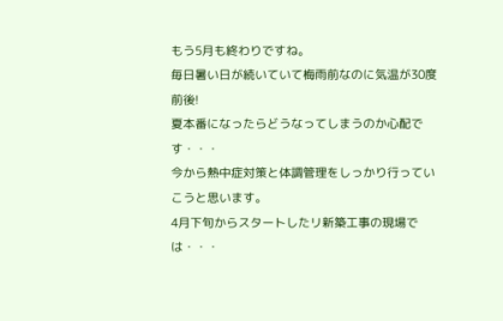もう5月も終わりですね。
毎日暑い日が続いていて梅雨前なのに気温が30度前後!
夏本番になったらどうなってしまうのか心配です・・・
今から熱中症対策と体調管理をしっかり行っていこうと思います。
4月下旬からスタートしたリ新築工事の現場では・・・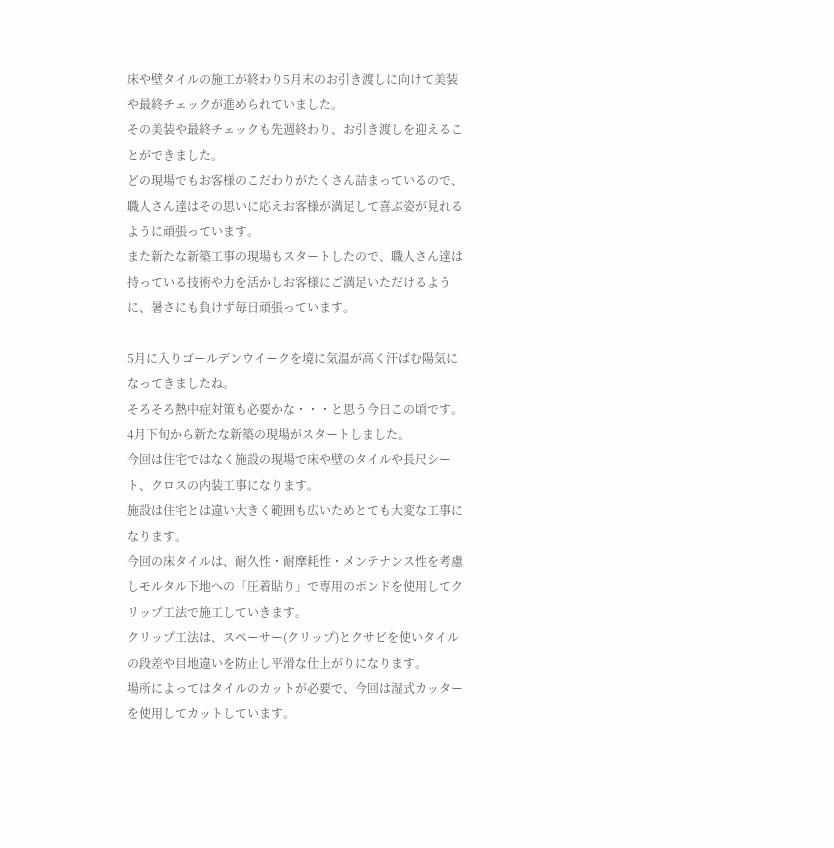床や壁タイルの施工が終わり5月末のお引き渡しに向けて美装や最終チェックが進められていました。
その美装や最終チェックも先週終わり、お引き渡しを迎えることができました。
どの現場でもお客様のこだわりがたくさん詰まっているので、職人さん達はその思いに応えお客様が満足して喜ぶ姿が見れるように頑張っています。
また新たな新築工事の現場もスタートしたので、職人さん達は持っている技術や力を活かしお客様にご満足いただけるように、暑さにも負けず毎日頑張っています。

5月に入りゴールデンウイークを境に気温が高く汗ばむ陽気になってきましたね。
そろそろ熱中症対策も必要かな・・・と思う今日この頃です。
4月下旬から新たな新築の現場がスタートしました。
今回は住宅ではなく施設の現場で床や壁のタイルや長尺シート、クロスの内装工事になります。
施設は住宅とは違い大きく範囲も広いためとても大変な工事になります。
今回の床タイルは、耐久性・耐摩耗性・メンテナンス性を考慮しモルタル下地への「圧着貼り」で専用のポンドを使用してクリップ工法で施工していきます。
クリップ工法は、スペーサー(クリップ)とクサビを使いタイルの段差や目地違いを防止し平滑な仕上がりになります。
場所によってはタイルのカットが必要で、今回は湿式カッターを使用してカットしています。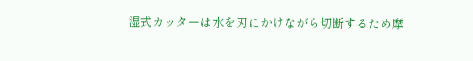湿式カッターは水を刃にかけながら切断するため摩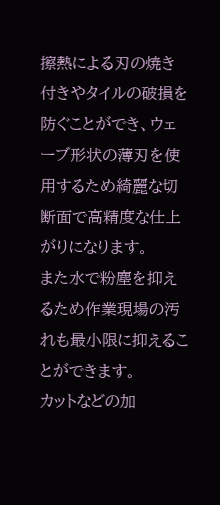擦熱による刃の焼き付きやタイルの破損を防ぐことができ、ウェーブ形状の薄刃を使用するため綺麗な切断面で高精度な仕上がりになります。
また水で粉塵を抑えるため作業現場の汚れも最小限に抑えることができます。
カットなどの加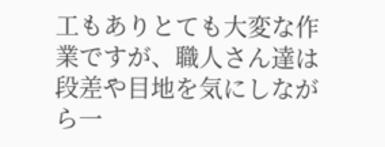工もありとても大変な作業ですが、職人さん達は段差や目地を気にしながら一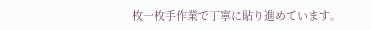枚一枚手作業で丁寧に貼り進めています。